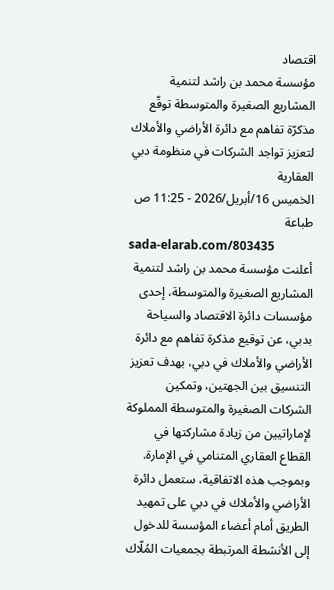اقتصاد
مؤسسة محمد بن راشد لتنمية المشاريع الصغيرة والمتوسطة توقّع مذكرّة تفاهم مع دائرة الأراضي والأملاك لتعزيز تواجد الشركات في منظومة دبي العقارية
الخميس 16/أبريل/2026 - 11:25 ص
طباعة
sada-elarab.com/803435
أعلنت مؤسسة محمد بن راشد لتنمية المشاريع الصغيرة والمتوسطة، إحدى مؤسسات دائرة الاقتصاد والسياحة بدبي، عن توقيع مذكرة تفاهم مع دائرة الأراضي والأملاك في دبي، بهدف تعزيز التنسيق بين الجهتين، وتمكين الشركات الصغيرة والمتوسطة المملوكة لإماراتيين من زيادة مشاركتها في القطاع العقاري المتنامي في الإمارة.
وبموجب هذه الاتفاقية، ستعمل دائرة الأراضي والأملاك في دبي على تمهيد الطريق أمام أعضاء المؤسسة للدخول إلى الأنشطة المرتبطة بجمعيات المُلّاك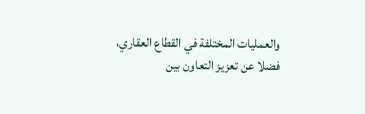والعمليات المختلفة في القطاع العقاري، فضلا عن تعزيز التعاون بين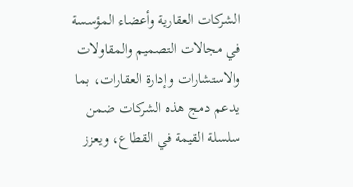الشركات العقارية وأعضاء المؤسسة في مجالات التصميم والمقاولات والاستشارات وإدارة العقارات، بما يدعم دمج هذه الشركات ضمن سلسلة القيمة في القطاع، ويعزز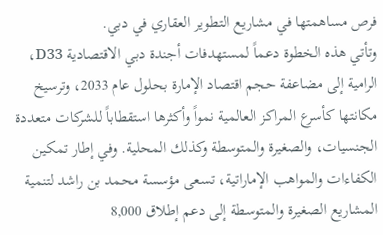فرص مساهمتها في مشاريع التطوير العقاري في دبي.
وتأتي هذه الخطوة دعماً لمستهدفات أجندة دبي الاقتصادية D33، الرامية إلى مضاعفة حجم اقتصاد الإمارة بحلول عام 2033، وترسيخ مكانتها كأسرع المراكز العالمية نمواً وأكثرها استقطاباً للشركات متعددة الجنسيات، والصغيرة والمتوسطة وكذلك المحلية. وفي إطار تمكين الكفاءات والمواهب الإماراتية، تسعى مؤسسة محمد بن راشد لتنمية المشاريع الصغيرة والمتوسطة إلى دعم إطلاق 8,000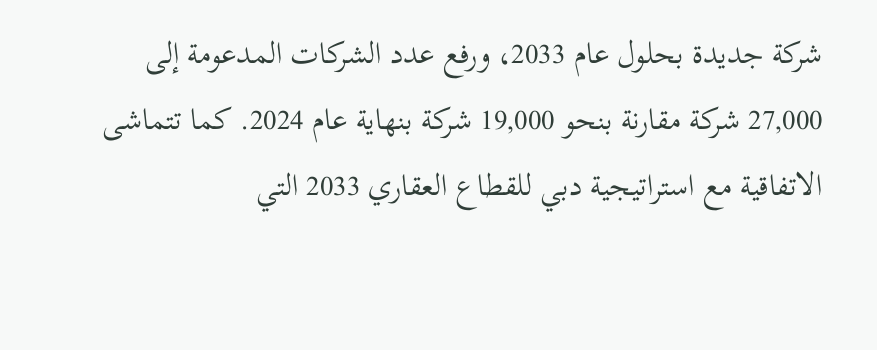شركة جديدة بحلول عام 2033، ورفع عدد الشركات المدعومة إلى 27,000 شركة مقارنة بنحو 19,000 شركة بنهاية عام 2024. كما تتماشى الاتفاقية مع استراتيجية دبي للقطاع العقاري 2033 التي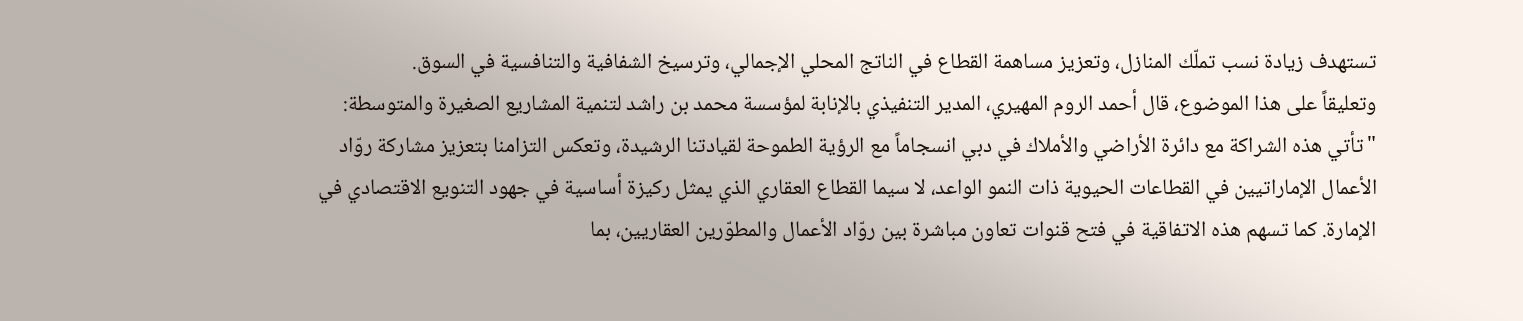تستهدف زيادة نسب تملّك المنازل، وتعزيز مساهمة القطاع في الناتج المحلي الإجمالي، وترسيخ الشفافية والتنافسية في السوق.
وتعليقاً على هذا الموضوع، قال أحمد الروم المهيري، المدير التنفيذي بالإنابة لمؤسسة محمد بن راشد لتنمية المشاريع الصغيرة والمتوسطة: "تأتي هذه الشراكة مع دائرة الأراضي والأملاك في دبي انسجاماً مع الرؤية الطموحة لقيادتنا الرشيدة، وتعكس التزامنا بتعزيز مشاركة روّاد الأعمال الإماراتيين في القطاعات الحيوية ذات النمو الواعد، لا سيما القطاع العقاري الذي يمثل ركيزة أساسية في جهود التنويع الاقتصادي في الإمارة. كما تسهم هذه الاتفاقية في فتح قنوات تعاون مباشرة بين روّاد الأعمال والمطوّرين العقاريين، بما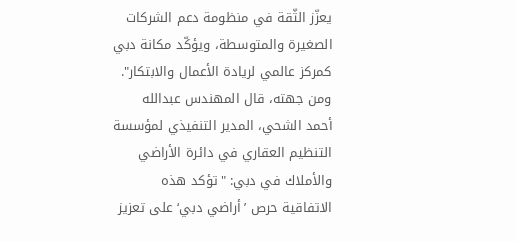يعزّز الثّقة في منظومة دعم الشركات الصغيرة والمتوسطة، ويؤكّد مكانة دبي كمركز عالمي لريادة الأعمال والابتكار".
ومن جهته، قال المهندس عبدالله أحمد الشحي، المدير التنفيذي لمؤسسة التنظيم العقاري في دائرة الأراضي والأملاك في دبي: "تؤكد هذه الاتفاقية حرص ’أراضي دبي‘ على تعزيز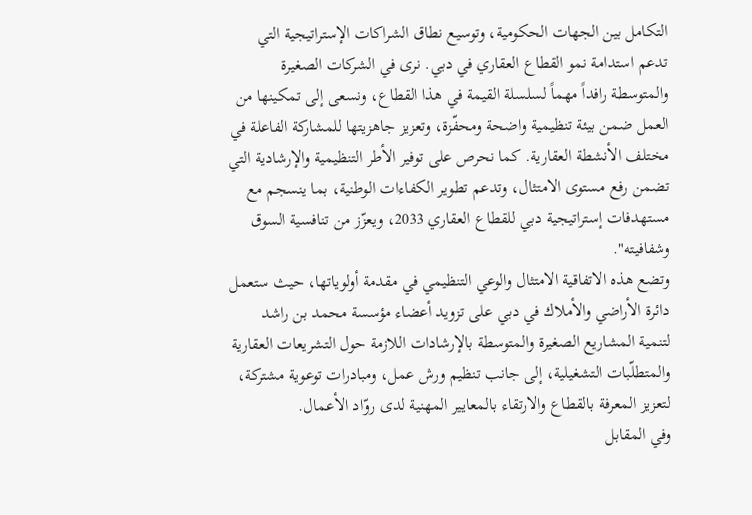التكامل بين الجهات الحكومية، وتوسيع نطاق الشراكات الإستراتيجية التي تدعم استدامة نمو القطاع العقاري في دبي. نرى في الشركات الصغيرة والمتوسطة رافداً مهماً لسلسلة القيمة في هذا القطاع، ونسعى إلى تمكينها من العمل ضمن بيئة تنظيمية واضحة ومحفّزة، وتعزيز جاهزيتها للمشاركة الفاعلة في مختلف الأنشطة العقارية. كما نحرص على توفير الأطر التنظيمية والإرشادية التي تضمن رفع مستوى الامتثال، وتدعم تطوير الكفاءات الوطنية، بما ينسجم مع مستهدفات إستراتيجية دبي للقطاع العقاري 2033، ويعزّز من تنافسية السوق وشفافيته".
وتضع هذه الاتفاقية الامتثال والوعي التنظيمي في مقدمة أولوياتها، حيث ستعمل دائرة الأراضي والأملاك في دبي على تزويد أعضاء مؤسسة محمد بن راشد لتنمية المشاريع الصغيرة والمتوسطة بالإرشادات اللازمة حول التشريعات العقارية والمتطلّبات التشغيلية، إلى جانب تنظيم ورش عمل، ومبادرات توعوية مشتركة، لتعزيز المعرفة بالقطاع والارتقاء بالمعايير المهنية لدى روّاد الأعمال.
وفي المقابل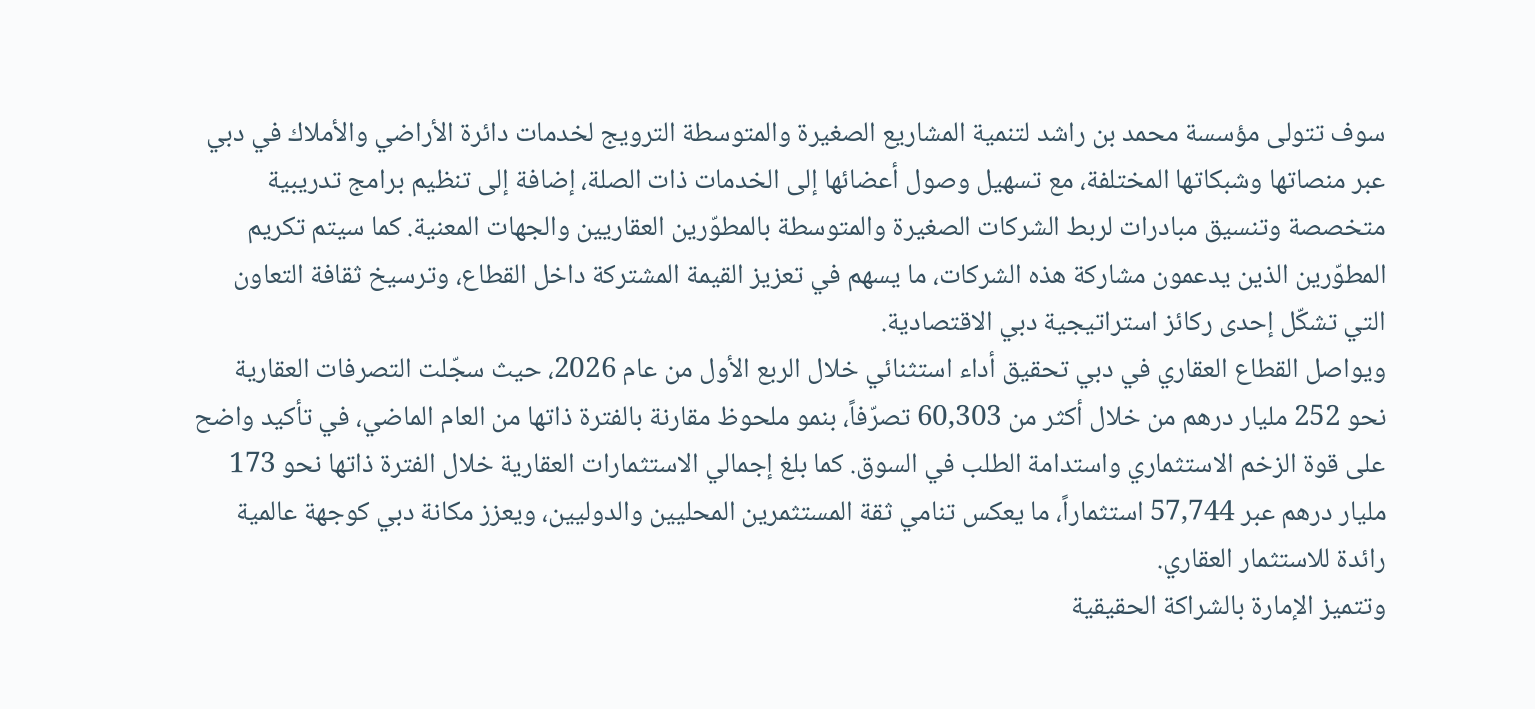سوف تتولى مؤسسة محمد بن راشد لتنمية المشاريع الصغيرة والمتوسطة الترويج لخدمات دائرة الأراضي والأملاك في دبي عبر منصاتها وشبكاتها المختلفة، مع تسهيل وصول أعضائها إلى الخدمات ذات الصلة، إضافة إلى تنظيم برامج تدريبية متخصصة وتنسيق مبادرات لربط الشركات الصغيرة والمتوسطة بالمطوّرين العقاريين والجهات المعنية. كما سيتم تكريم المطوّرين الذين يدعمون مشاركة هذه الشركات، ما يسهم في تعزيز القيمة المشتركة داخل القطاع، وترسيخ ثقافة التعاون التي تشكّل إحدى ركائز استراتيجية دبي الاقتصادية.
ويواصل القطاع العقاري في دبي تحقيق أداء استثنائي خلال الربع الأول من عام 2026، حيث سجّلت التصرفات العقارية نحو 252 مليار درهم من خلال أكثر من 60,303 تصرّفاً، بنمو ملحوظ مقارنة بالفترة ذاتها من العام الماضي، في تأكيد واضح على قوة الزخم الاستثماري واستدامة الطلب في السوق. كما بلغ إجمالي الاستثمارات العقارية خلال الفترة ذاتها نحو 173 مليار درهم عبر 57,744 استثماراً، ما يعكس تنامي ثقة المستثمرين المحليين والدوليين، ويعزز مكانة دبي كوجهة عالمية رائدة للاستثمار العقاري.
وتتميز الإمارة بالشراكة الحقيقية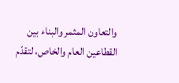والتعاون المثمر والبناء بين القطاعين العام والخاص، لتقدّم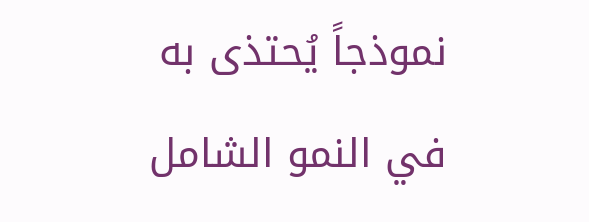نموذجاً يُحتذى به في النمو الشامل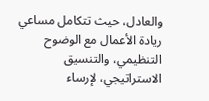والعادل، حيث تتكامل مساعي ريادة الأعمال مع الوضوح التنظيمي، والتنسيق الاستراتيجي، لإرساء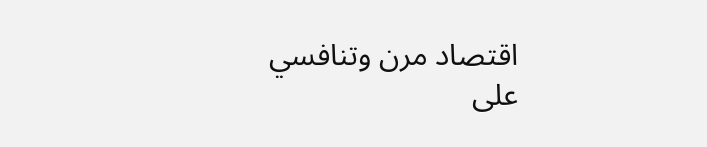اقتصاد مرن وتنافسي على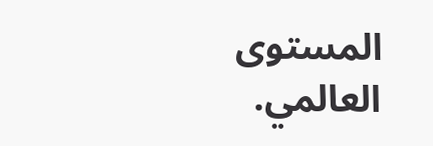المستوى العالمي.